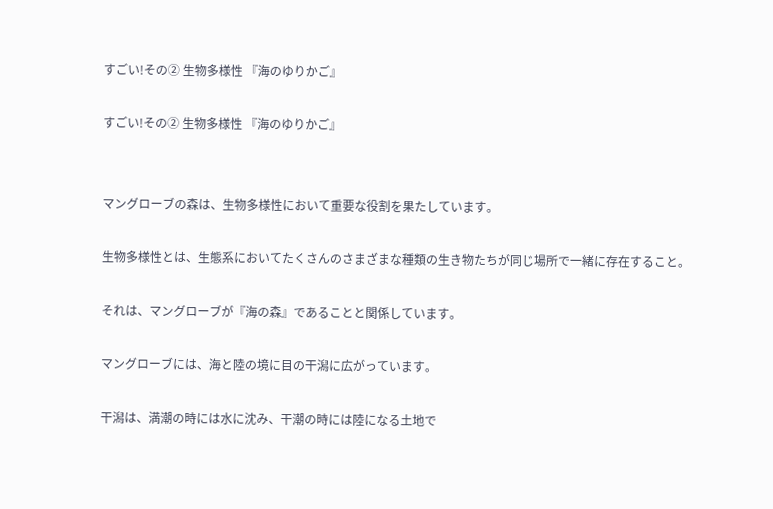すごい!その② 生物多様性 『海のゆりかご』

すごい!その② 生物多様性 『海のゆりかご』


マングローブの森は、生物多様性において重要な役割を果たしています。

生物多様性とは、生態系においてたくさんのさまざまな種類の生き物たちが同じ場所で一緒に存在すること。

それは、マングローブが『海の森』であることと関係しています。

マングローブには、海と陸の境に目の干潟に広がっています。

干潟は、満潮の時には水に沈み、干潮の時には陸になる土地で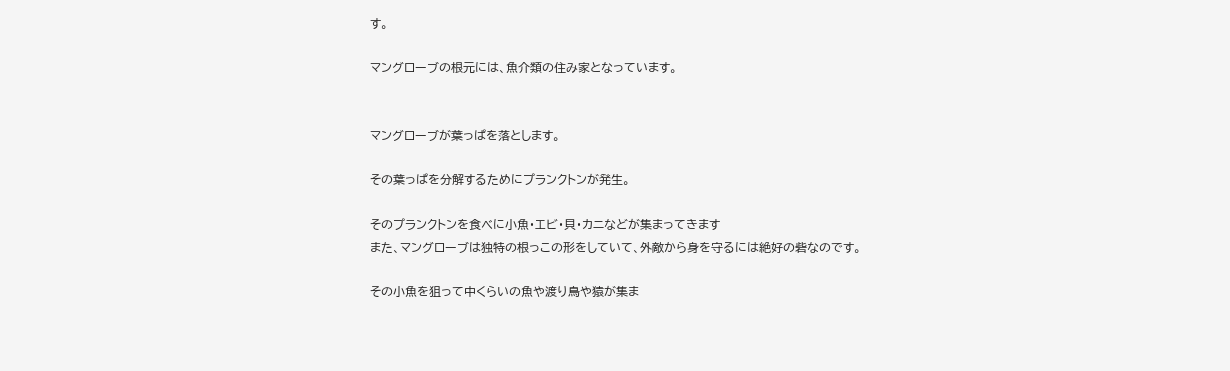す。

マングローブの根元には、魚介類の住み家となっています。


マングローブが葉っぱを落とします。

その葉っぱを分解するためにプランクトンが発生。

そのプランクトンを食べに小魚・エビ・貝・カニなどが集まってきます
また、マングローブは独特の根っこの形をしていて、外敵から身を守るには絶好の砦なのです。

その小魚を狙って中くらいの魚や渡り鳥や猿が集ま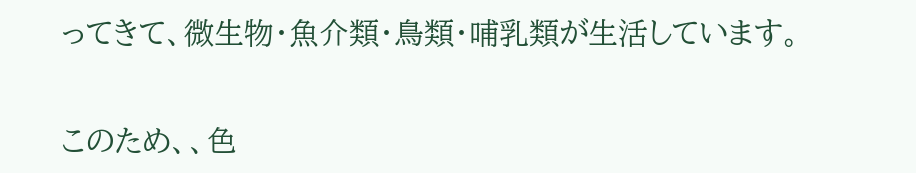ってきて、微生物・魚介類・鳥類・哺乳類が生活しています。


このため、、色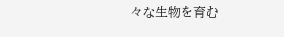々な生物を育む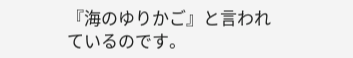『海のゆりかご』と言われているのです。